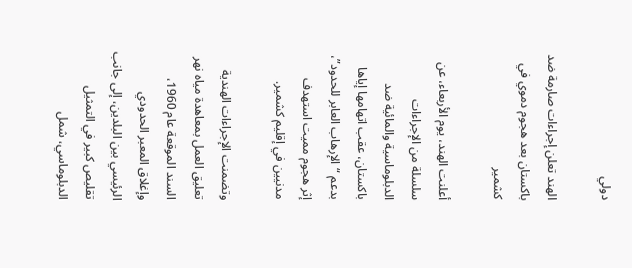دولي

الهند تعلن إجراءات صارمة ضد باكستان بعد هجوم دموي في كشمير

أعلنت الهند، يوم الأربعاء، عن سلسلة من الإجراءات الدبلوماسية والمائية ضد باكستان، عقب اتهامها إياها بدعم “الإرهاب العابر للحدود”، إثر هجوم مميت استهدف مدنيين في إقليم كشمير.

وتضمنت الإجراءات الهندية تعليق العمل بمعاهدة مياه نهر السند الموقعة عام 1960، وإغلاق المعبر الحدودي الرئيسي بين البلدين، إلى جانب تقليص كبير في التمثيل الدبلوماسي، شمل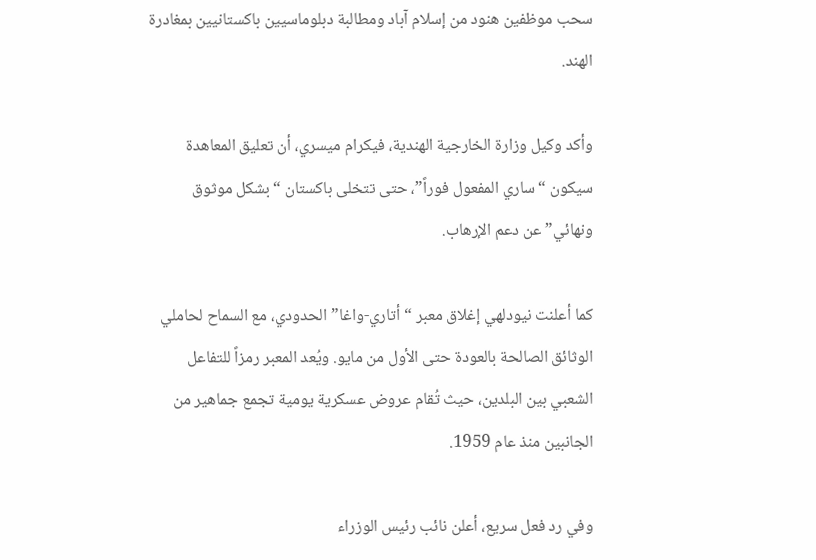سحب موظفين هنود من إسلام آباد ومطالبة دبلوماسيين باكستانيين بمغادرة الهند.

وأكد وكيل وزارة الخارجية الهندية، فيكرام ميسري، أن تعليق المعاهدة سيكون “ساري المفعول فوراً”، حتى تتخلى باكستان “بشكل موثوق ونهائي” عن دعم الإرهاب.

كما أعلنت نيودلهي إغلاق معبر “أتاري-واغا” الحدودي، مع السماح لحاملي الوثائق الصالحة بالعودة حتى الأول من مايو. ويُعد المعبر رمزاً للتفاعل الشعبي بين البلدين، حيث تُقام عروض عسكرية يومية تجمع جماهير من الجانبين منذ عام 1959.

وفي رد فعل سريع، أعلن نائب رئيس الوزراء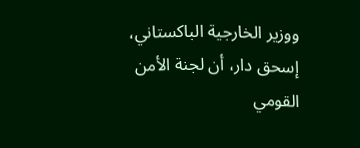ووزير الخارجية الباكستاني، إسحق دار، أن لجنة الأمن القومي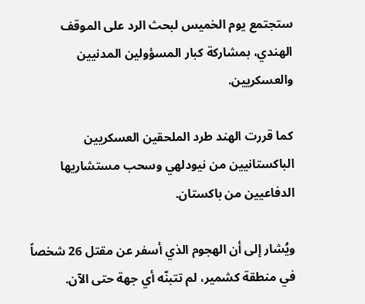ستجتمع يوم الخميس لبحث الرد على الموقف الهندي، بمشاركة كبار المسؤولين المدنيين والعسكريين.

كما قررت الهند طرد الملحقين العسكريين الباكستانيين من نيودلهي وسحب مستشاريها الدفاعيين من باكستان.

ويُشار إلى أن الهجوم الذي أسفر عن مقتل 26 شخصاً في منطقة كشمير، لم تتبنّه أي جهة حتى الآن.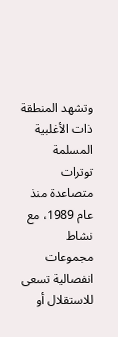وتشهد المنطقة ذات الأغلبية المسلمة توترات متصاعدة منذ عام 1989، مع نشاط مجموعات انفصالية تسعى للاستقلال أو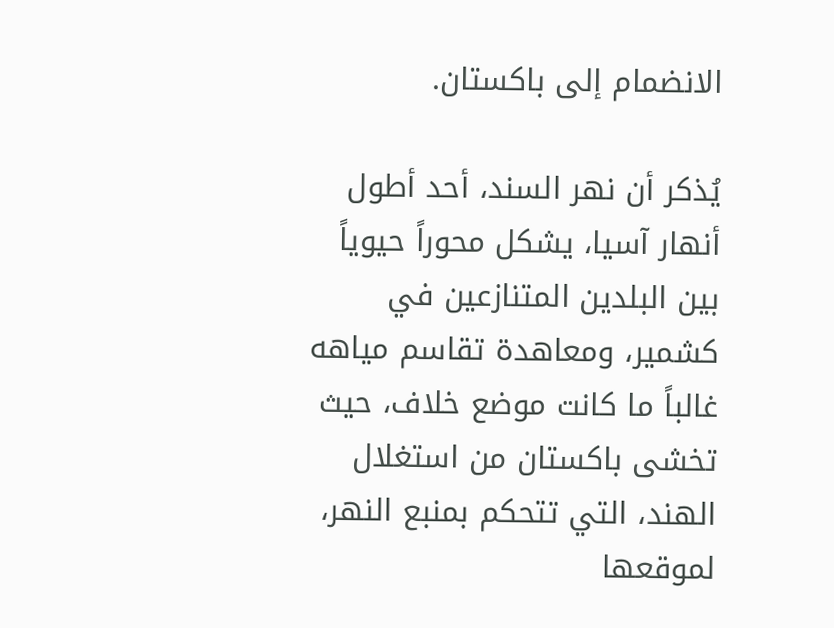الانضمام إلى باكستان.

يُذكر أن نهر السند، أحد أطول أنهار آسيا، يشكل محوراً حيوياً بين البلدين المتنازعين في كشمير، ومعاهدة تقاسم مياهه غالباً ما كانت موضع خلاف، حيث تخشى باكستان من استغلال الهند، التي تتحكم بمنبع النهر، لموقعها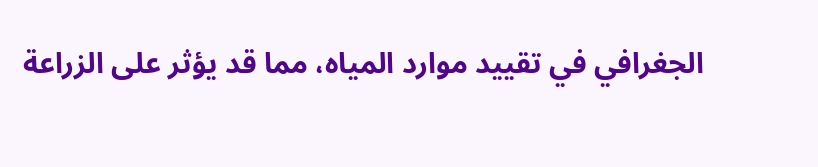الجغرافي في تقييد موارد المياه، مما قد يؤثر على الزراعة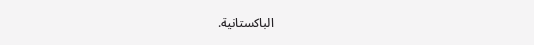الباكستانية.